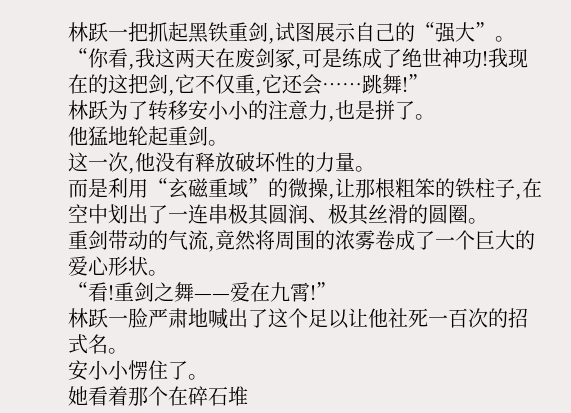林跃一把抓起黑铁重剑,试图展示自己的“强大”。
“你看,我这两天在废剑冢,可是练成了绝世神功!我现在的这把剑,它不仅重,它还会……跳舞!”
林跃为了转移安小小的注意力,也是拼了。
他猛地轮起重剑。
这一次,他没有释放破坏性的力量。
而是利用“玄磁重域”的微操,让那根粗笨的铁柱子,在空中划出了一连串极其圆润、极其丝滑的圆圈。
重剑带动的气流,竟然将周围的浓雾卷成了一个巨大的爱心形状。
“看!重剑之舞——爱在九霄!”
林跃一脸严肃地喊出了这个足以让他社死一百次的招式名。
安小小愣住了。
她看着那个在碎石堆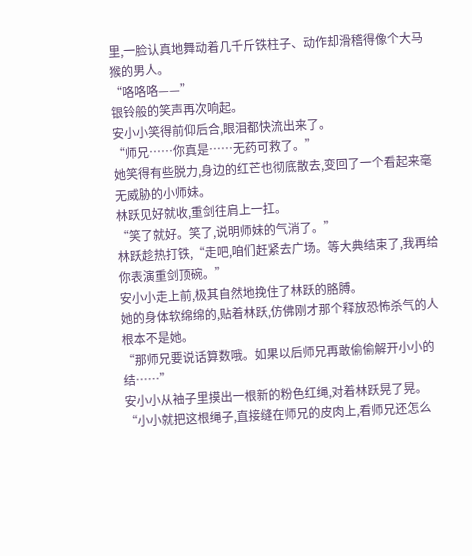里,一脸认真地舞动着几千斤铁柱子、动作却滑稽得像个大马猴的男人。
“咯咯咯——”
银铃般的笑声再次响起。
安小小笑得前仰后合,眼泪都快流出来了。
“师兄……你真是……无药可救了。”
她笑得有些脱力,身边的红芒也彻底散去,变回了一个看起来毫无威胁的小师妹。
林跃见好就收,重剑往肩上一扛。
“笑了就好。笑了,说明师妹的气消了。”
林跃趁热打铁,“走吧,咱们赶紧去广场。等大典结束了,我再给你表演重剑顶碗。”
安小小走上前,极其自然地挽住了林跃的胳膊。
她的身体软绵绵的,贴着林跃,仿佛刚才那个释放恐怖杀气的人根本不是她。
“那师兄要说话算数哦。如果以后师兄再敢偷偷解开小小的结……”
安小小从袖子里摸出一根新的粉色红绳,对着林跃晃了晃。
“小小就把这根绳子,直接缝在师兄的皮肉上,看师兄还怎么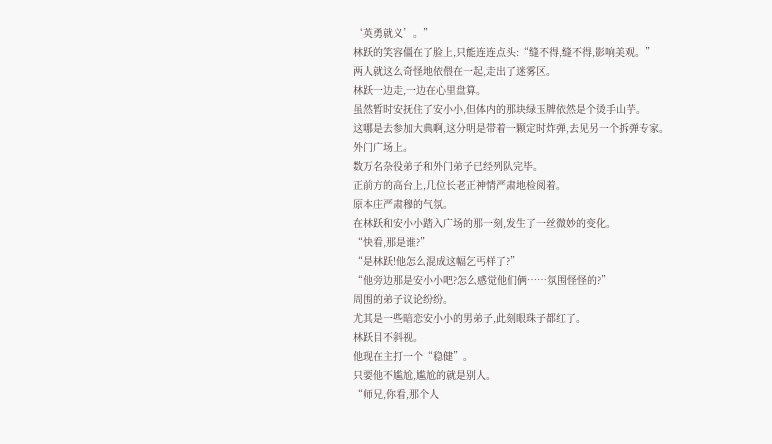‘英勇就义’。”
林跃的笑容僵在了脸上,只能连连点头:“缝不得,缝不得,影响美观。”
两人就这么奇怪地依偎在一起,走出了迷雾区。
林跃一边走,一边在心里盘算。
虽然暂时安抚住了安小小,但体内的那块绿玉牌依然是个烫手山芋。
这哪是去参加大典啊,这分明是带着一颗定时炸弹,去见另一个拆弹专家。
外门广场上。
数万名杂役弟子和外门弟子已经列队完毕。
正前方的高台上,几位长老正神情严肃地检阅着。
原本庄严肃穆的气氛。
在林跃和安小小踏入广场的那一刻,发生了一丝微妙的变化。
“快看,那是谁?”
“是林跃!他怎么混成这幅乞丐样了?”
“他旁边那是安小小吧?怎么感觉他们俩……氛围怪怪的?”
周围的弟子议论纷纷。
尤其是一些暗恋安小小的男弟子,此刻眼珠子都红了。
林跃目不斜视。
他现在主打一个“稳健”。
只要他不尴尬,尴尬的就是别人。
“师兄,你看,那个人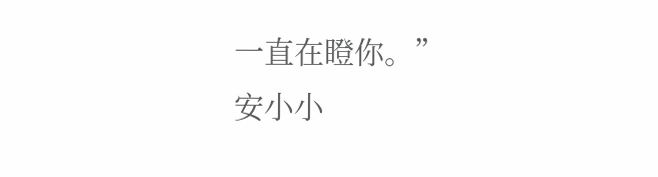一直在瞪你。”
安小小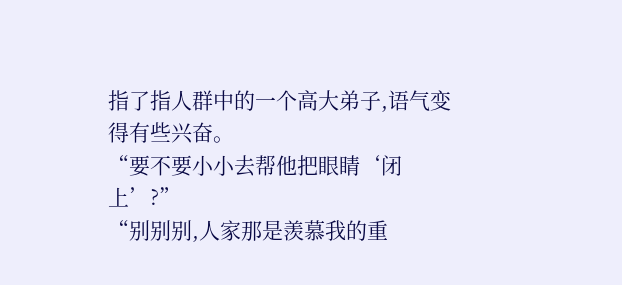指了指人群中的一个高大弟子,语气变得有些兴奋。
“要不要小小去帮他把眼睛‘闭上’?”
“别别别,人家那是羡慕我的重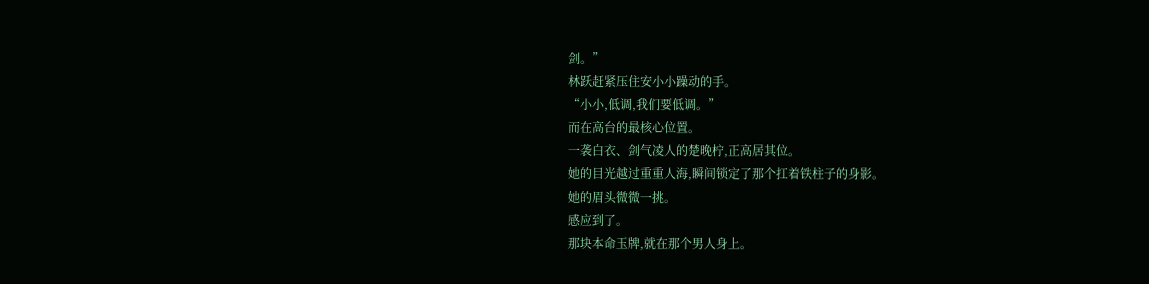剑。”
林跃赶紧压住安小小躁动的手。
“小小,低调,我们要低调。”
而在高台的最核心位置。
一袭白衣、剑气凌人的楚晚柠,正高居其位。
她的目光越过重重人海,瞬间锁定了那个扛着铁柱子的身影。
她的眉头微微一挑。
感应到了。
那块本命玉牌,就在那个男人身上。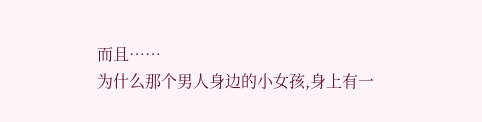而且……
为什么那个男人身边的小女孩,身上有一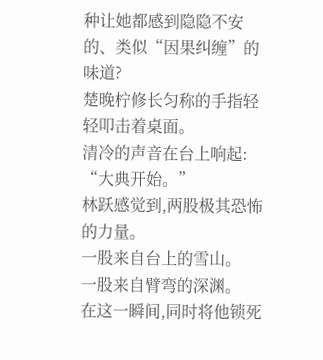种让她都感到隐隐不安的、类似“因果纠缠”的味道?
楚晚柠修长匀称的手指轻轻叩击着桌面。
清冷的声音在台上响起:
“大典开始。”
林跃感觉到,两股极其恐怖的力量。
一股来自台上的雪山。
一股来自臂弯的深渊。
在这一瞬间,同时将他锁死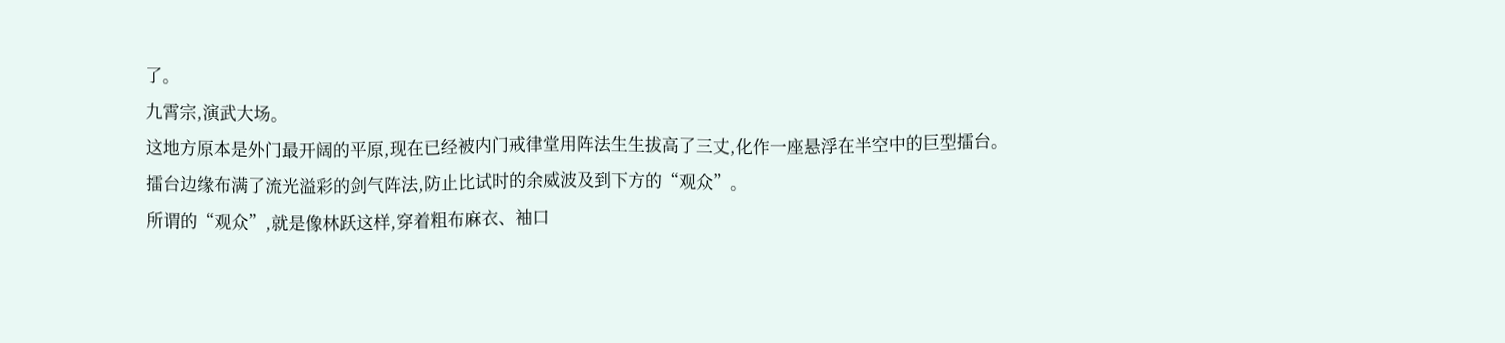了。
九霄宗,演武大场。
这地方原本是外门最开阔的平原,现在已经被内门戒律堂用阵法生生拔高了三丈,化作一座悬浮在半空中的巨型擂台。
擂台边缘布满了流光溢彩的剑气阵法,防止比试时的余威波及到下方的“观众”。
所谓的“观众”,就是像林跃这样,穿着粗布麻衣、袖口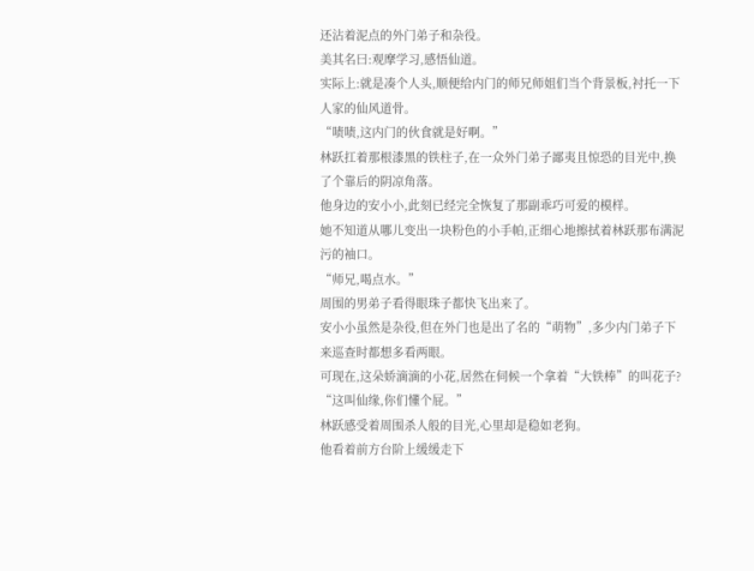还沾着泥点的外门弟子和杂役。
美其名曰:观摩学习,感悟仙道。
实际上:就是凑个人头,顺便给内门的师兄师姐们当个背景板,衬托一下人家的仙风道骨。
“啧啧,这内门的伙食就是好啊。”
林跃扛着那根漆黑的铁柱子,在一众外门弟子鄙夷且惊恐的目光中,换了个靠后的阴凉角落。
他身边的安小小,此刻已经完全恢复了那副乖巧可爱的模样。
她不知道从哪儿变出一块粉色的小手帕,正细心地擦拭着林跃那布满泥污的袖口。
“师兄,喝点水。”
周围的男弟子看得眼珠子都快飞出来了。
安小小虽然是杂役,但在外门也是出了名的“萌物”,多少内门弟子下来巡查时都想多看两眼。
可现在,这朵娇滴滴的小花,居然在伺候一个拿着“大铁棒”的叫花子?
“这叫仙缘,你们懂个屁。”
林跃感受着周围杀人般的目光,心里却是稳如老狗。
他看着前方台阶上缓缓走下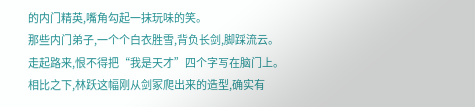的内门精英,嘴角勾起一抹玩味的笑。
那些内门弟子,一个个白衣胜雪,背负长剑,脚踩流云。
走起路来,恨不得把“我是天才”四个字写在脑门上。
相比之下,林跃这幅刚从剑冢爬出来的造型,确实有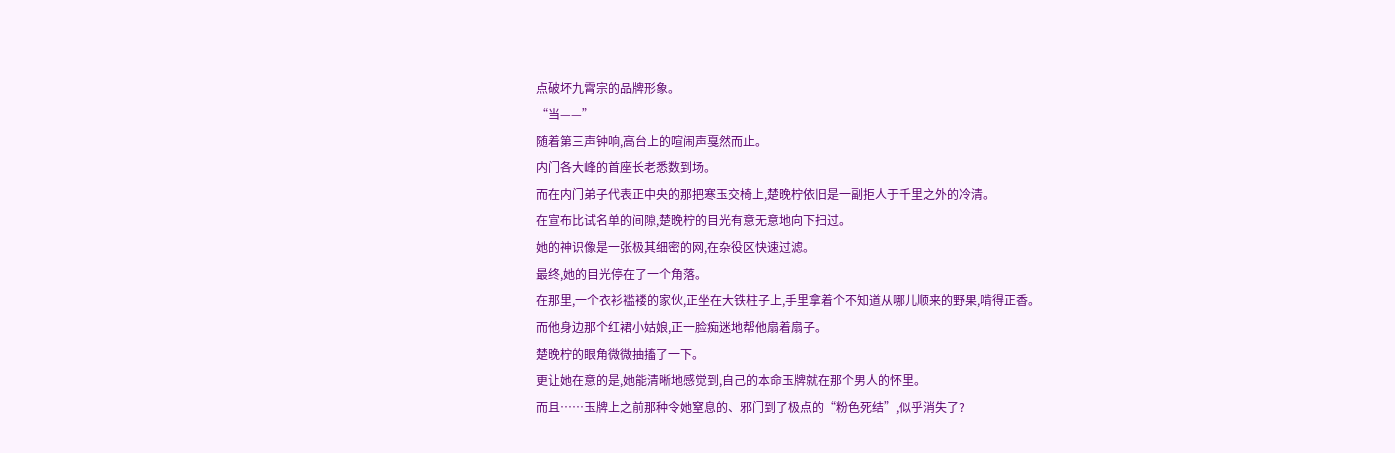点破坏九霄宗的品牌形象。
“当——”
随着第三声钟响,高台上的喧闹声戛然而止。
内门各大峰的首座长老悉数到场。
而在内门弟子代表正中央的那把寒玉交椅上,楚晚柠依旧是一副拒人于千里之外的冷清。
在宣布比试名单的间隙,楚晚柠的目光有意无意地向下扫过。
她的神识像是一张极其细密的网,在杂役区快速过滤。
最终,她的目光停在了一个角落。
在那里,一个衣衫褴褛的家伙,正坐在大铁柱子上,手里拿着个不知道从哪儿顺来的野果,啃得正香。
而他身边那个红裙小姑娘,正一脸痴迷地帮他扇着扇子。
楚晚柠的眼角微微抽搐了一下。
更让她在意的是,她能清晰地感觉到,自己的本命玉牌就在那个男人的怀里。
而且……玉牌上之前那种令她窒息的、邪门到了极点的“粉色死结”,似乎消失了?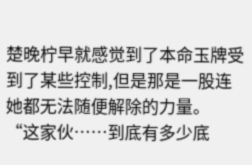楚晚柠早就感觉到了本命玉牌受到了某些控制,但是那是一股连她都无法随便解除的力量。
“这家伙……到底有多少底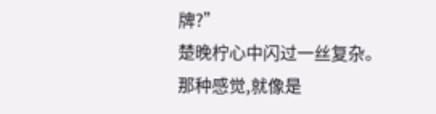牌?”
楚晚柠心中闪过一丝复杂。
那种感觉,就像是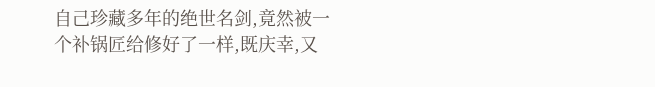自己珍藏多年的绝世名剑,竟然被一个补锅匠给修好了一样,既庆幸,又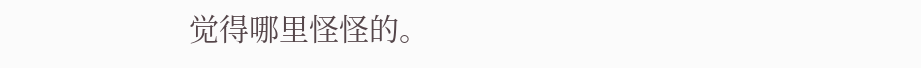觉得哪里怪怪的。